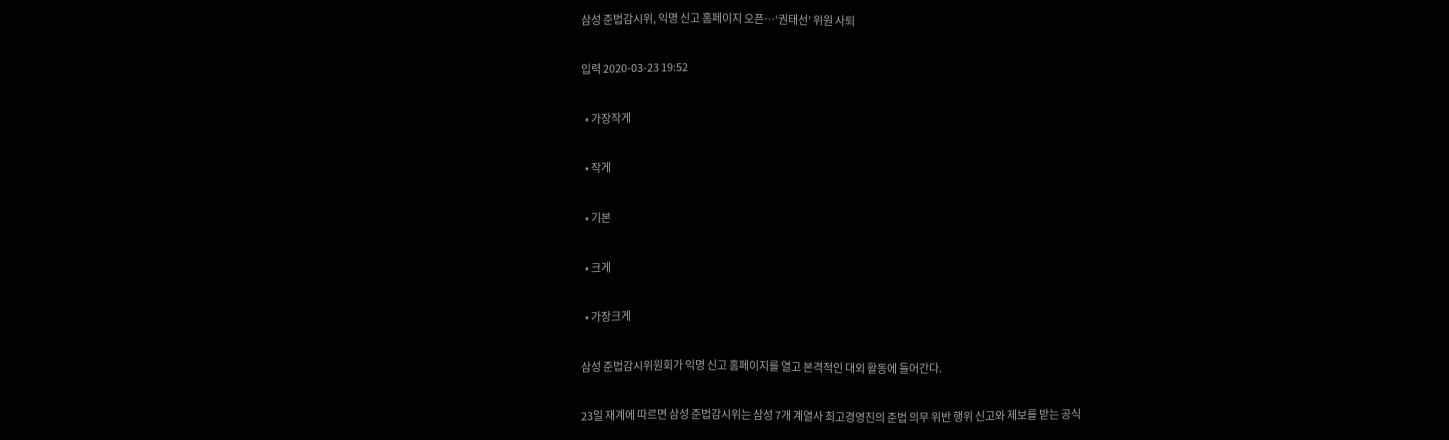삼성 준법감시위, 익명 신고 홈페이지 오픈…‘권태선’ 위원 사퇴

입력 2020-03-23 19:52

  • 가장작게

  • 작게

  • 기본

  • 크게

  • 가장크게

삼성 준법감시위원회가 익명 신고 홈페이지를 열고 본격적인 대외 활동에 들어간다.

23일 재계에 따르면 삼성 준법감시위는 삼성 7개 계열사 최고경영진의 준법 의무 위반 행위 신고와 제보를 받는 공식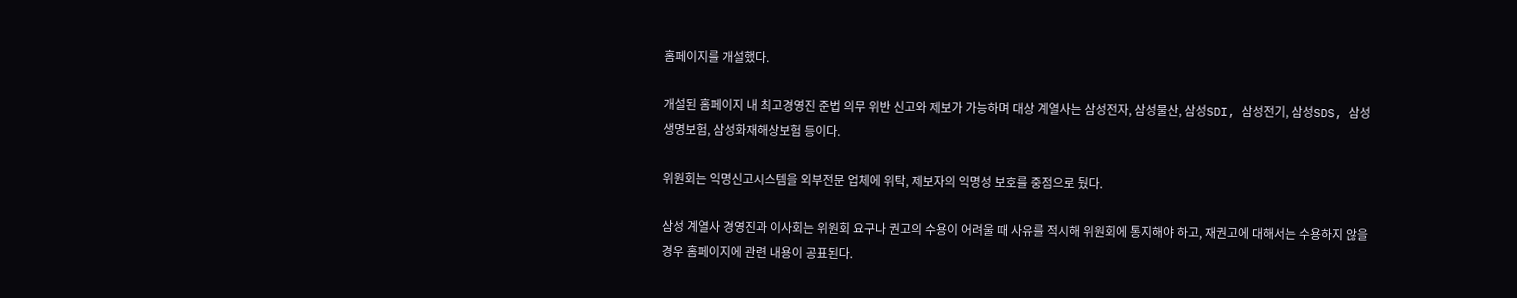홈페이지를 개설했다.

개설된 홈페이지 내 최고경영진 준법 의무 위반 신고와 제보가 가능하며 대상 계열사는 삼성전자, 삼성물산, 삼성SDI, 삼성전기, 삼성SDS, 삼성생명보험, 삼성화재해상보험 등이다.

위원회는 익명신고시스템을 외부전문 업체에 위탁, 제보자의 익명성 보호를 중점으로 뒀다.

삼성 계열사 경영진과 이사회는 위원회 요구나 권고의 수용이 어려울 때 사유를 적시해 위원회에 통지해야 하고, 재권고에 대해서는 수용하지 않을 경우 홈페이지에 관련 내용이 공표된다.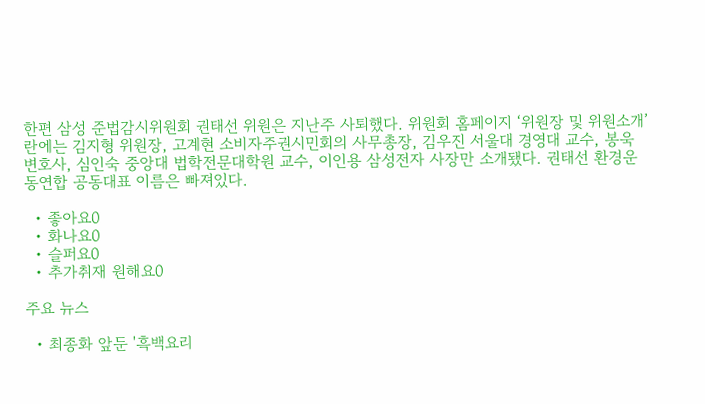한편 삼성 준법감시위원회 권태선 위원은 지난주 사퇴했다. 위원회 홈페이지 ‘위원장 및 위원소개’란에는 김지형 위원장, 고계현 소비자주권시민회의 사무총장, 김우진 서울대 경영대 교수, 봉욱 변호사, 심인숙 중앙대 법학전문대학원 교수, 이인용 삼성전자 사장만 소개됐다. 권태선 환경운동연합 공동대표 이름은 빠져있다.

  • 좋아요0
  • 화나요0
  • 슬퍼요0
  • 추가취재 원해요0

주요 뉴스

  • 최종화 앞둔 '흑백요리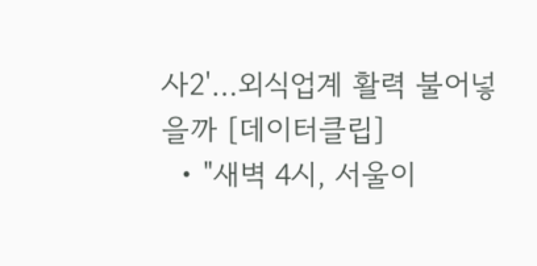사2'…외식업계 활력 불어넣을까 [데이터클립]
  • "새벽 4시, 서울이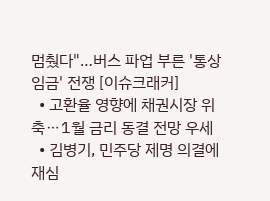멈췄다"…버스 파업 부른 '통상임금' 전쟁 [이슈크래커]
  • 고환율 영향에 채권시장 위축⋯1월 금리 동결 전망 우세
  • 김병기, 민주당 제명 의결에 재심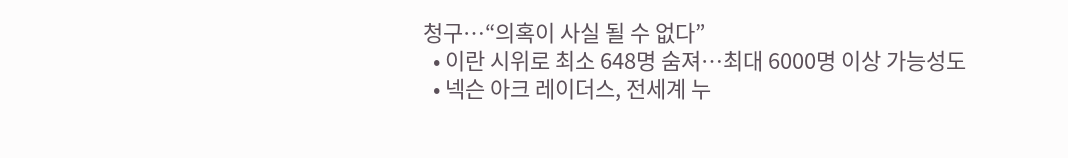청구…“의혹이 사실 될 수 없다”
  • 이란 시위로 최소 648명 숨져…최대 6000명 이상 가능성도
  • 넥슨 아크 레이더스, 전세계 누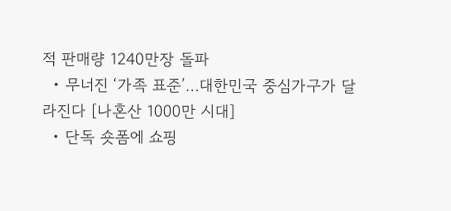적 판매량 1240만장 돌파
  • 무너진 ‘가족 표준’…대한민국 중심가구가 달라진다 [나혼산 1000만 시대]
  • 단독 숏폼에 쇼핑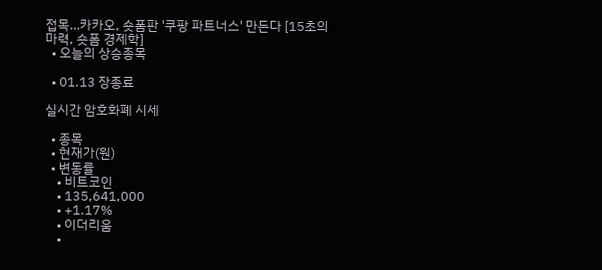접목…카카오, 숏폼판 '쿠팡 파트너스' 만든다 [15초의 마력, 숏폼 경제학]
  • 오늘의 상승종목

  • 01.13 장종료

실시간 암호화폐 시세

  • 종목
  • 현재가(원)
  • 변동률
    • 비트코인
    • 135,641,000
    • +1.17%
    • 이더리움
    •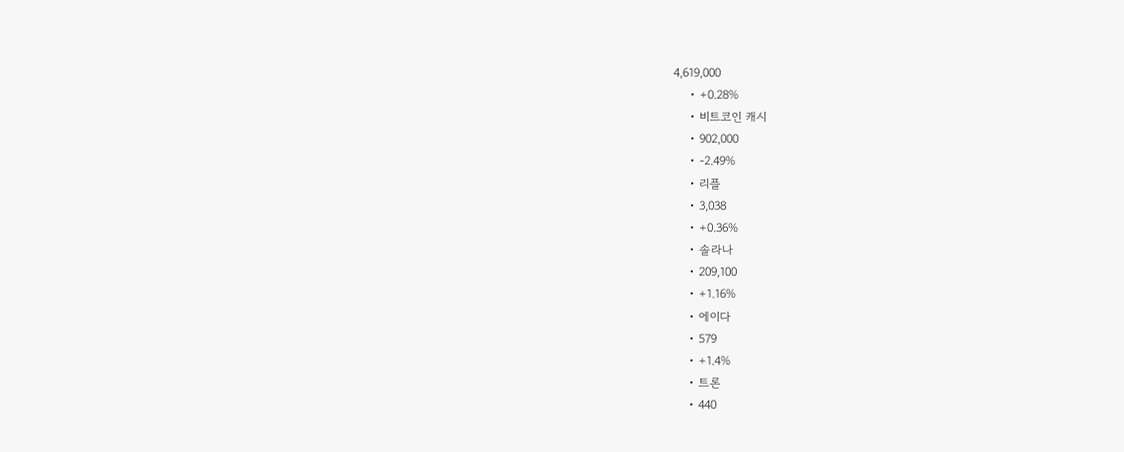4,619,000
    • +0.28%
    • 비트코인 캐시
    • 902,000
    • -2.49%
    • 리플
    • 3,038
    • +0.36%
    • 솔라나
    • 209,100
    • +1.16%
    • 에이다
    • 579
    • +1.4%
    • 트론
    • 440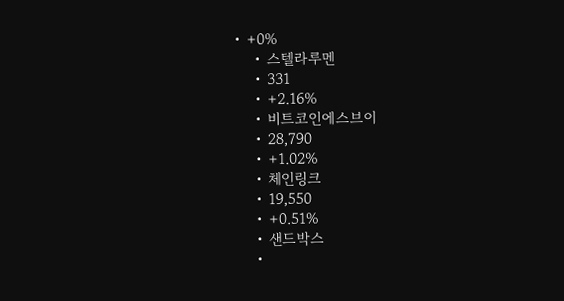• +0%
    • 스텔라루멘
    • 331
    • +2.16%
    • 비트코인에스브이
    • 28,790
    • +1.02%
    • 체인링크
    • 19,550
    • +0.51%
    • 샌드박스
    •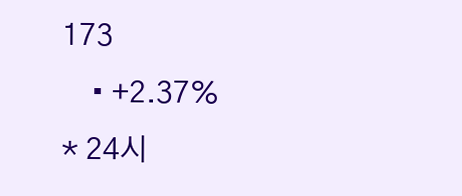173
    • +2.37%
* 24시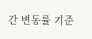간 변동률 기준